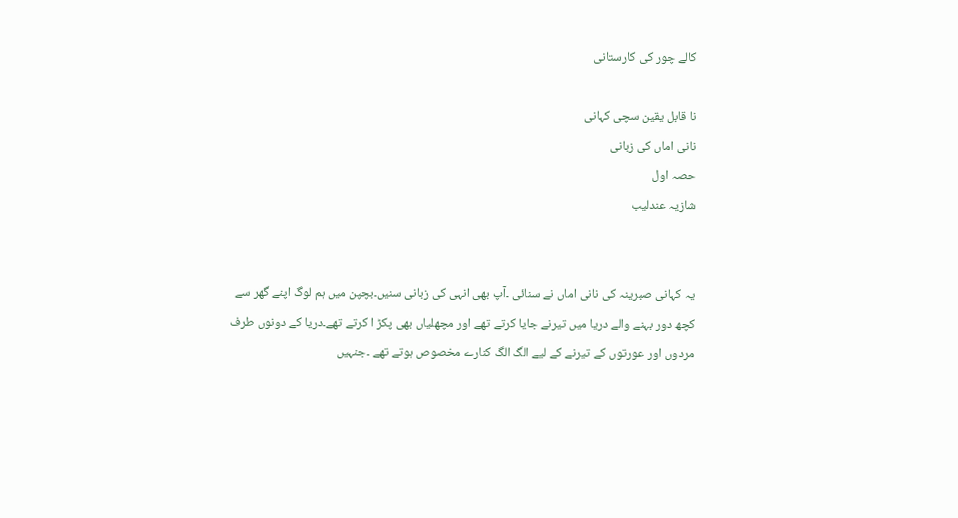کالے چور کی کارستانی

نا قابل یقین سچی کہانی
نانی اماں کی زبانی
حصہ اول
شازیہ عندلیب


یہ کہانی صبرینہ کی نانی اماں نے سنائی ۔آپ بھی انہی کی زبانی سنیں۔بچپن میں ہم لوگ اپنے گھر سے کچھ دور بہنے والے دریا میں تیرنے جایا کرتے تھے اور مچھلیاں بھی پکڑ ا کرتے تھے۔دریا کے دونوں طرف مردوں اور عورتوں کے تیرنے کے لیے الگ الگ کنارے مخصوص ہوتے تھے ۔جنہیں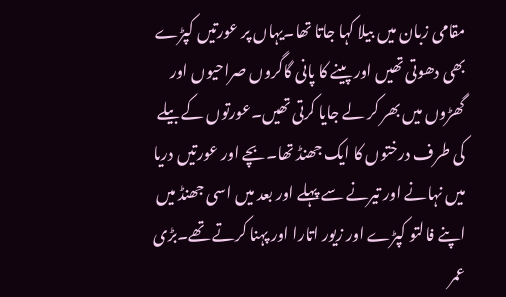مقامی زبان میں بیلا کہا جاتا تھا۔یہاں پر عورتیں کپڑے بھی دھوتی تھیں اور پینے کا پانی گاگروں صراحیوں اور گھڑوں میں بھر کر لے جایا کرتی تھیں۔عورتوں کے بیلے کی طرف درختوں کا ایک جھنڈ تھا۔بچے اور عورتیں دریا میں نہانے اور تیرنے سے پہلے اور بعد میں اسی جھنڈ میں اپنے فالتو کپڑے اور زیور اتارا اور پہنا کرتے تھے۔بڑی عمر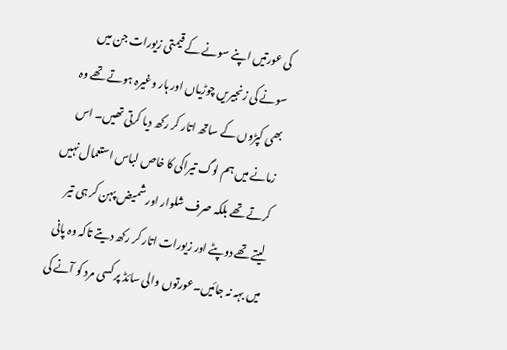کی عورتیں اپنے سونے کے قیمتی زیورات جن میں سونے کی زنجیریں چوڑیاں اور ہار وغیرہ ہوتے تھے وہ بھی کپڑوں کے ساتھ اتار کر رکھ دیا کرتی تھیں۔ اس زمانے میں ہم لوگ تیراکی کا خاص لباس استعمال نہیں کرتے تھے بلکہ صرف شلوار اور شمیض پہن کر ہی تیر لیتے تھے دوپٹے اور زیورات اتار کر رکھ دیتے تاکہ وہ پانی میں بہہ نہ جائیں۔عورتوں والی سائڈ پر کسی مرد کو آنے کی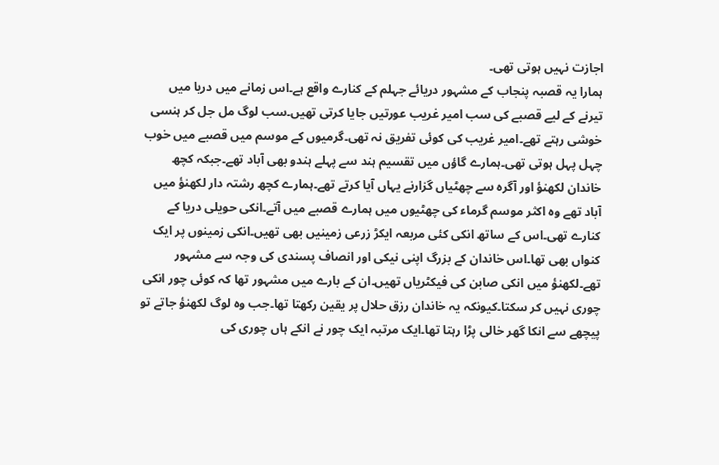اجازت نہیں ہوتی تھی۔
ہمارا یہ قصبہ پنجاب کے مشہور دریائے جہلم کے کنارے واقع ہے۔اس زمانے میں دریا میں تیرنے کے لیے قصبے کی سب امیر غریب عورتیں جایا کرتی تھیں۔سب لوگ مل جل کر ہنسی خوشی رہتے تھے۔امیر غریب کی کوئی تفریق نہ تھی۔گرمیوں کے موسم میں قصبے میں خوب چہل پہل ہوتی تھی۔ہمارے گاؤں میں تقسیم ہند سے پہلے ہندو بھی آباد تھے۔جبکہ کچھ خاندان لکھنؤ اور آگرہ سے چھٹیاں گزارنے یہاں آیا کرتے تھے۔ہمارے کچھ رشتہ دار لکھنؤ میں آباد تھے وہ اکثر موسم گرماء کی چھٹیوں میں ہمارے قصبے میں آتے۔انکی حویلی دریا کے کنارے تھی۔اس کے ساتھ انکی کئی مربعہ ایکڑ زرعی زمینیں بھی تھیں۔انکی زمینوں پر ایک کنواں بھی تھا۔اس خاندان کے بزرگ اپنی نیکی اور انصاف پسندی کی وجہ سے مشہور تھے۔لکھنؤ میں انکی صابن کی فیکٹریاں تھیں۔ان کے بارے میں مشہور تھا کہ کوئی چور انکی چوری نہیں کر سکتا۔کیونکہ یہ خاندان رزق حلال پر یقین رکھتا تھا۔جب وہ لوگ لکھنؤ جاتے تو پیچھے سے انکا گھر خالی پڑا رہتا تھا۔ایک مرتبہ ایک چور نے انکے ہاں چوری کی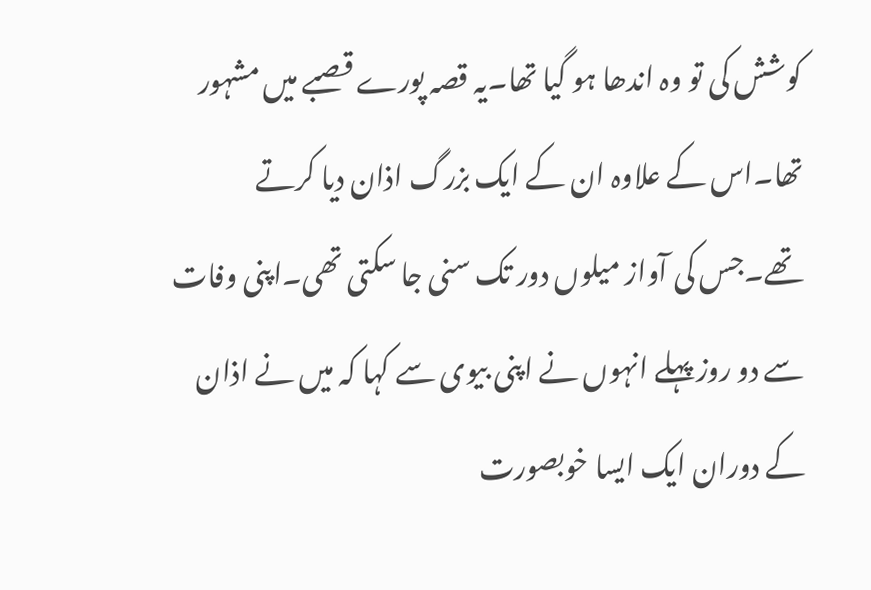کوشش کی تو وہ اندھا ہو گیا تھا۔یہ قصہ پورے قصبے میں مشہور تھا۔اس کے علاوہ ان کے ایک بزرگ اذان دیا کرتے تھے۔جس کی آواز میلوں دور تک سنی جا سکتی تھی۔اپنی وفات سے دو روز پہلے انہوں نے اپنی بیوی سے کہا کہ میں نے اذان کے دوران ایک ایسا خوبصورت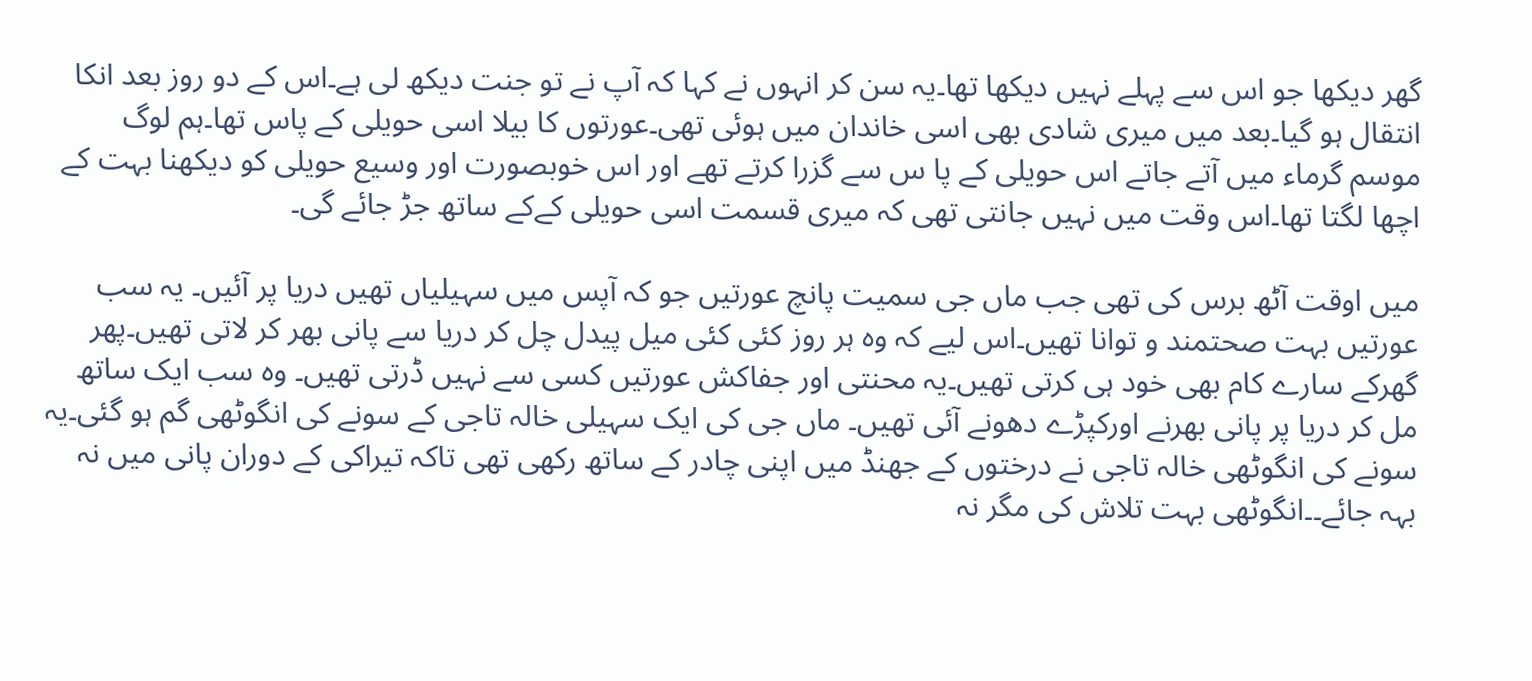گھر دیکھا جو اس سے پہلے نہیں دیکھا تھا۔یہ سن کر انہوں نے کہا کہ آپ نے تو جنت دیکھ لی ہے۔اس کے دو روز بعد انکا انتقال ہو گیا۔بعد میں میری شادی بھی اسی خاندان میں ہوئی تھی۔عورتوں کا بیلا اسی حویلی کے پاس تھا۔ہم لوگ موسم گرماء میں آتے جاتے اس حویلی کے پا س سے گزرا کرتے تھے اور اس خوبصورت اور وسیع حویلی کو دیکھنا بہت کے اچھا لگتا تھا۔اس وقت میں نہیں جانتی تھی کہ میری قسمت اسی حویلی کےکے ساتھ جڑ جائے گی۔

میں اوقت آٹھ برس کی تھی جب ماں جی سمیت پانچ عورتیں جو کہ آپس میں سہیلیاں تھیں دریا پر آئیں۔ یہ سب عورتیں بہت صحتمند و توانا تھیں۔اس لیے کہ وہ ہر روز کئی کئی میل پیدل چل کر دریا سے پانی بھر کر لاتی تھیں۔پھر گھرکے سارے کام بھی خود ہی کرتی تھیں۔یہ محنتی اور جفاکش عورتیں کسی سے نہیں ڈرتی تھیں۔ وہ سب ایک ساتھ مل کر دریا پر پانی بھرنے اورکپڑے دھونے آئی تھیں۔ ماں جی کی ایک سہیلی خالہ تاجی کے سونے کی انگوٹھی گم ہو گئی۔یہ سونے کی انگوٹھی خالہ تاجی نے درختوں کے جھنڈ میں اپنی چادر کے ساتھ رکھی تھی تاکہ تیراکی کے دوران پانی میں نہ بہہ جائے۔۔انگوٹھی بہت تلاش کی مگر نہ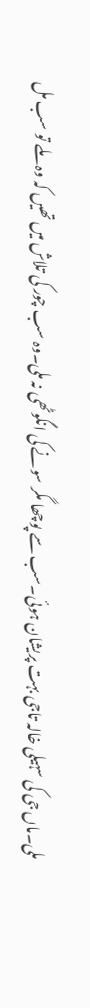ملی۔ماں جی کی سہیلی خالہ تاجی بہت پریشان ہوئی۔سب سے پوچھا مگر سونے کی انگوٹھی نہ ملی۔وہ سب چور کی تلاش میں تھیں کہ وہ ملے تو سب مل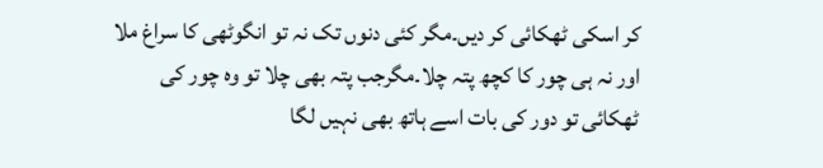کر اسکی ٹھکائی کر دیں۔مگر کئی دنوں تک نہ تو انگوٹھی کا سراغ ملا اور نہ ہی چور کا کچھ پتہ چلا۔مگرجب پتہ بھی چلا تو وہ چور کی ٹھکائی تو دور کی بات اسے ہاتھ بھی نہیں لگا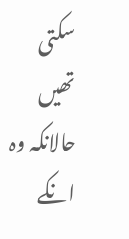سکتی تھیں حالانکہ وہ انکے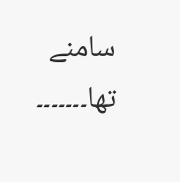سامنے تھا۔۔۔۔۔۔۔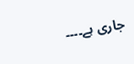جاری ہے۔۔۔۔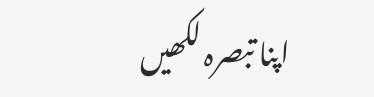اپنا تبصرہ لکھیں